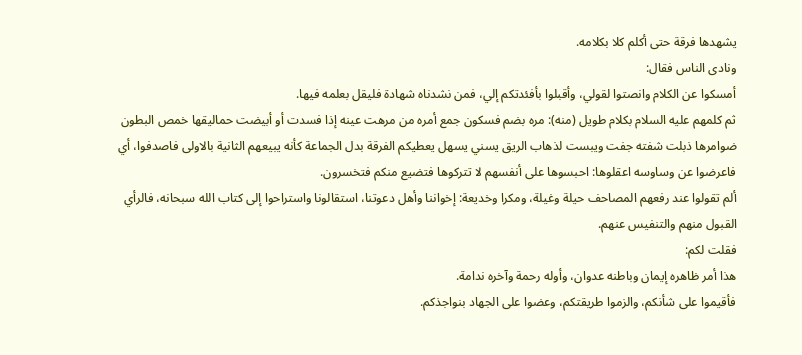يشهدها فرقة حتى أكلم كلا بكلامه.
ونادى الناس فقال:
أمسكوا عن الكلام وانصتوا لقولي، وأقبلوا بأفئدتكم إلي، فمن نشدناه شهادة فليقل بعلمه فيها.
ثم كلمهم عليه السلام بكلام طويل (منه): مره بضم فسكون جمع أمره من مرهت عينه إذا فسدت أو أبيضت حماليقها خمص البطون ضوامرها ذبلت شفته جفت ويبست لذهاب الريق يسني يسهل يعطيكم الفرقة بدل الجماعة كأنه يبيعهم الثانية بالاولى فاصدفوا، أي فاعرضوا عن وساوسه اعقلوها: احبسوها على أنفسهم لا تتركوها فتضيع منكم فتخسرون.
ألم تقولوا عند رفعهم المصاحف حيلة وغيلة، ومكرا وخديعة: إخواننا وأهل دعوتنا، استقالونا واستراحوا إلى كتاب الله سبحانه، فالرأي القبول منهم والتنفيس عنهم.
فقلت لكم:
هذا أمر ظاهره إيمان وباطنه عدوان، وأوله رحمة وآخره ندامة.
فأقيموا على شأنكم، والزموا طريقتكم، وعضوا على الجهاد بنواجذكم.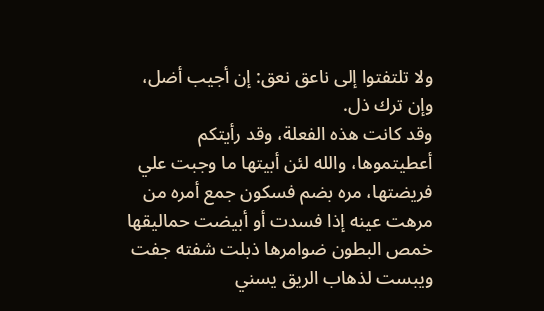ولا تلتفتوا إلى ناعق نعق: إن أجيب أضل، وإن ترك ذل.
وقد كانت هذه الفعلة، وقد رأيتكم أعطيتموها، والله لئن أبيتها ما وجبت علي فريضتها، مره بضم فسكون جمع أمره من مرهت عينه إذا فسدت أو أبيضت حماليقها خمص البطون ضوامرها ذبلت شفته جفت ويبست لذهاب الريق يسني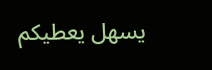يسهل يعطيكم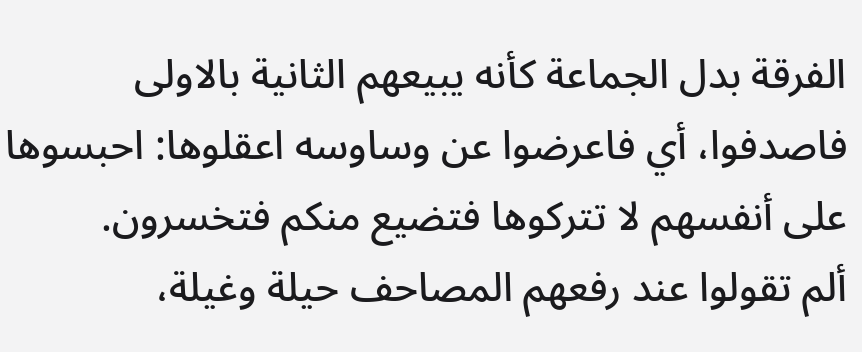الفرقة بدل الجماعة كأنه يبيعهم الثانية بالاولى فاصدفوا، أي فاعرضوا عن وساوسه اعقلوها: احبسوها على أنفسهم لا تتركوها فتضيع منكم فتخسرون.
ألم تقولوا عند رفعهم المصاحف حيلة وغيلة،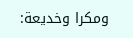ومكرا وخديعة: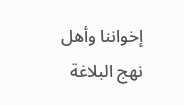إخواننا وأهل
نهج البلاغة